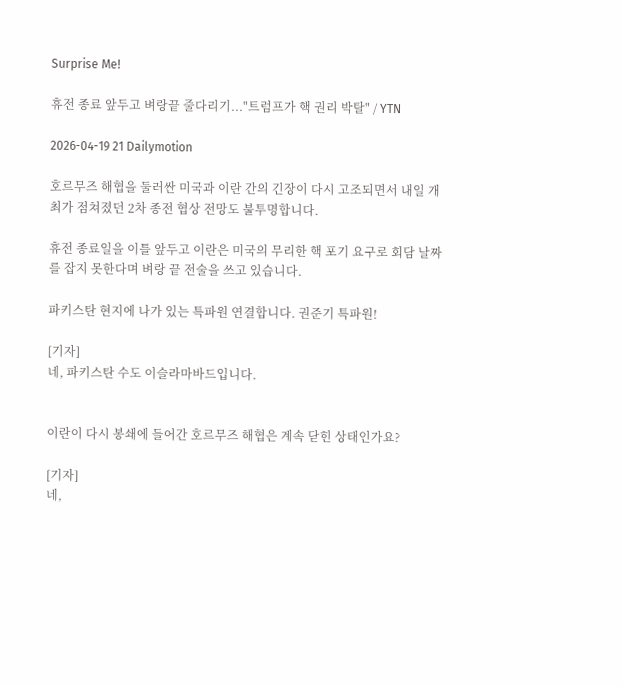Surprise Me!

휴전 종료 앞두고 벼랑끝 줄다리기..."트럼프가 핵 권리 박탈" / YTN

2026-04-19 21 Dailymotion

호르무즈 해협을 둘러싼 미국과 이란 간의 긴장이 다시 고조되면서 내일 개최가 점쳐졌던 2차 종전 협상 전망도 불투명합니다.

휴전 종료일을 이틀 앞두고 이란은 미국의 무리한 핵 포기 요구로 회담 날짜를 잡지 못한다며 벼랑 끝 전술을 쓰고 있습니다.

파키스탄 현지에 나가 있는 특파원 연결합니다. 권준기 특파원!

[기자]
네, 파키스탄 수도 이슬라마바드입니다.


이란이 다시 봉쇄에 들어간 호르무즈 해협은 계속 닫힌 상태인가요?

[기자]
네,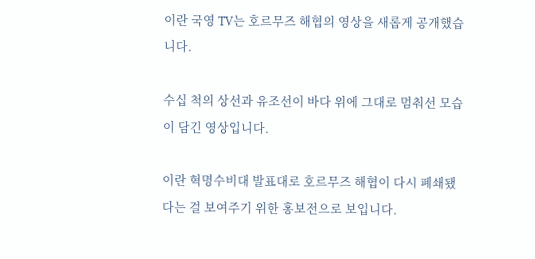이란 국영 TV는 호르무즈 해협의 영상을 새롭게 공개했습니다.

수십 척의 상선과 유조선이 바다 위에 그대로 멈춰선 모습이 담긴 영상입니다.

이란 혁명수비대 발표대로 호르무즈 해협이 다시 폐쇄됐다는 걸 보여주기 위한 홍보전으로 보입니다.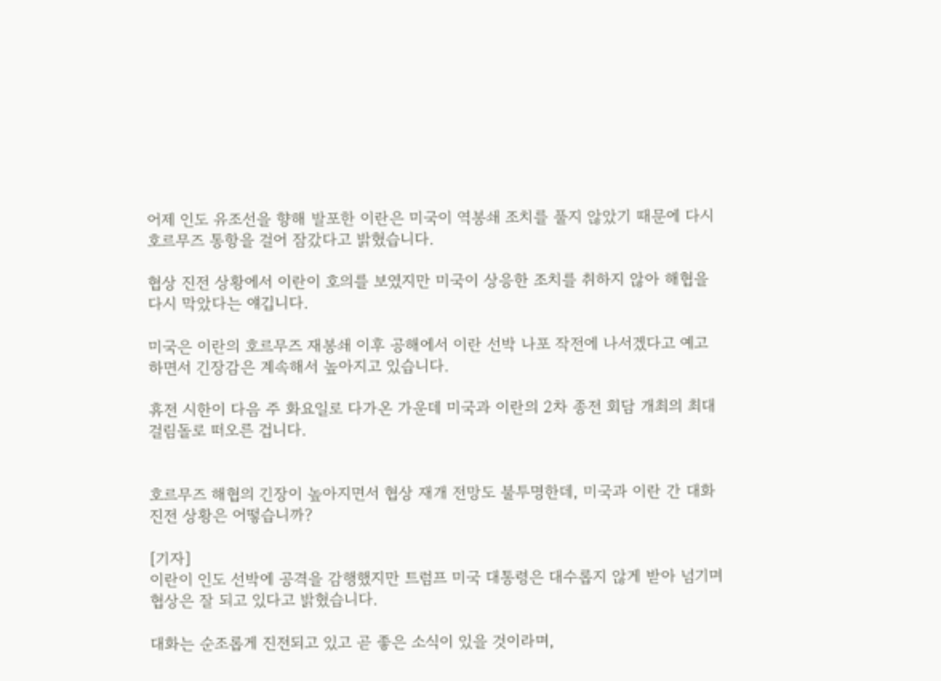어제 인도 유조선을 향해 발포한 이란은 미국이 역봉쇄 조치를 풀지 않았기 때문에 다시 호르무즈 통항을 걸어 잠갔다고 밝혔습니다.

협상 진전 상황에서 이란이 호의를 보였지만 미국이 상응한 조치를 취하지 않아 해협을 다시 막았다는 얘깁니다.

미국은 이란의 호르무즈 재봉쇄 이후 공해에서 이란 선박 나포 작전에 나서겠다고 예고하면서 긴장감은 계속해서 높아지고 있습니다.

휴전 시한이 다음 주 화요일로 다가온 가운데 미국과 이란의 2차 종전 회담 개최의 최대 걸림돌로 떠오른 겁니다.


호르무즈 해협의 긴장이 높아지면서 협상 재개 전망도 불투명한데, 미국과 이란 간 대화 진전 상황은 어떻습니까?

[기자]
이란이 인도 선박에 공격을 감행했지만 트럼프 미국 대통령은 대수롭지 않게 받아 넘기며 협상은 잘 되고 있다고 밝혔습니다.

대화는 순조롭게 진전되고 있고 곧 좋은 소식이 있을 것이라며,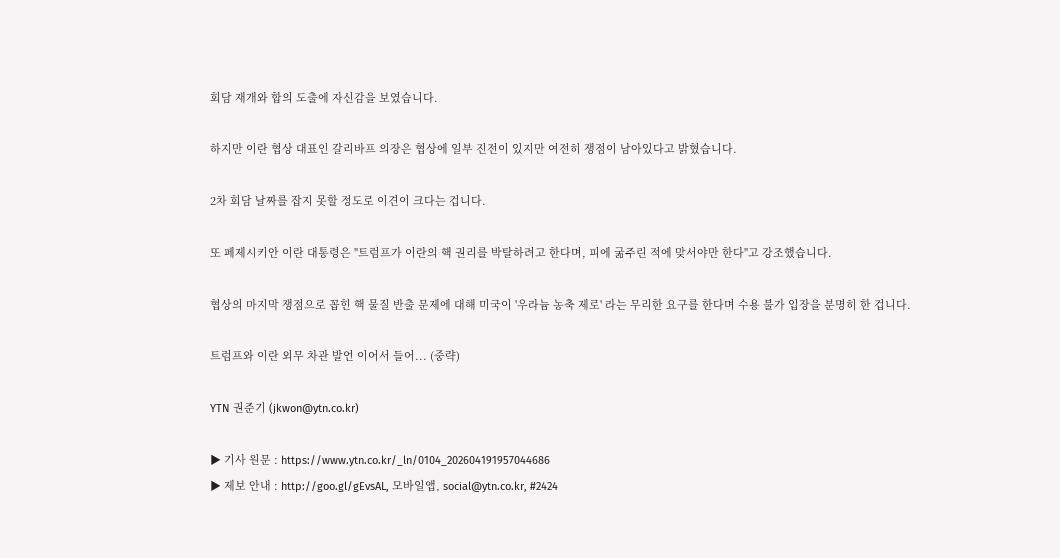회담 재개와 합의 도출에 자신감을 보였습니다.

하지만 이란 협상 대표인 갈리바프 의장은 협상에 일부 진전이 있지만 여전히 쟁점이 남아있다고 밝혔습니다.

2차 회담 날짜를 잡지 못할 정도로 이견이 크다는 겁니다.

또 페제시키안 이란 대통령은 "트럼프가 이란의 핵 권리를 박탈하려고 한다며, 피에 굶주린 적에 맞서야만 한다"고 강조했습니다.

협상의 마지막 쟁점으로 꼽힌 핵 물질 반출 문제에 대해 미국이 '우라늄 농축 제로' 라는 무리한 요구를 한다며 수용 불가 입장을 분명히 한 겁니다.

트럼프와 이란 외무 차관 발언 이어서 들어... (중략)

YTN 권준기 (jkwon@ytn.co.kr)

▶ 기사 원문 : https://www.ytn.co.kr/_ln/0104_202604191957044686
▶ 제보 안내 : http://goo.gl/gEvsAL, 모바일앱, social@ytn.co.kr, #2424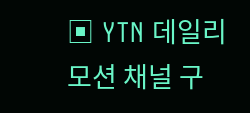▣ YTN 데일리모션 채널 구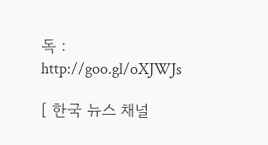독 : http://goo.gl/oXJWJs

[ 한국 뉴스 채널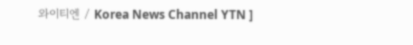와이티엔 / Korea News Channel YTN ]